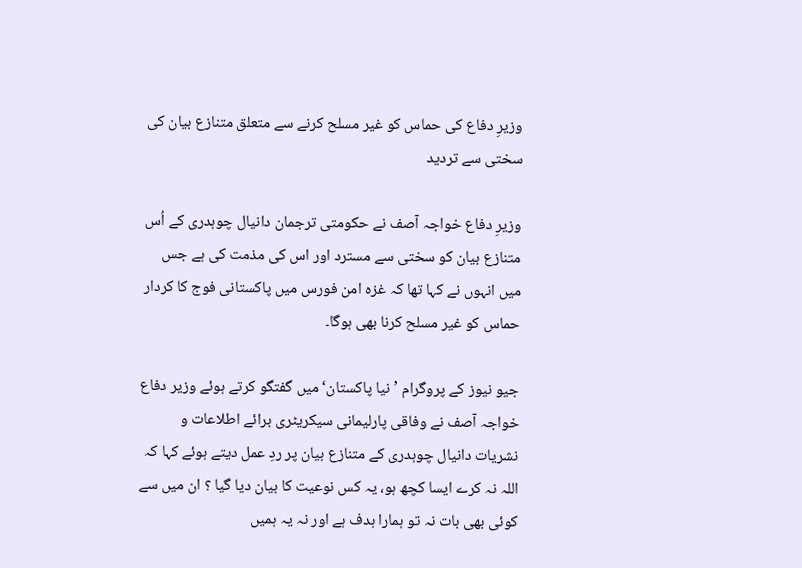وزیرِ دفاع کی حماس کو غیر مسلح کرنے سے متعلق متنازع بیان کی سختی سے تردید

وزیرِ دفاع خواجہ آصف نے حکومتی ترجمان دانیال چوہدری کے اُس متنازع بیان کو سختی سے مسترد اور اس کی مذمت کی ہے جس میں انہوں نے کہا تھا کہ غزہ امن فورس میں پاکستانی فوج کا کردار حماس کو غیر مسلح کرنا بھی ہوگا۔

جیو نیوز کے پروگرام ’نیا پاکستان‘ میں گفتگو کرتے ہوئے وزیر دفاع خواجہ آصف نے وفاقی پارلیمانی سیکریٹری برائے اطلاعات و نشریات دانیال چوہدری کے متنازع بیان پر ردِ عمل دیتے ہوئے کہا کہ اللہ نہ کرے ایسا کچھ ہو، یہ کس نوعیت کا بیان دیا گیا ؟ ان میں سے کوئی بھی بات نہ تو ہمارا ہدف ہے اور نہ یہ ہمیں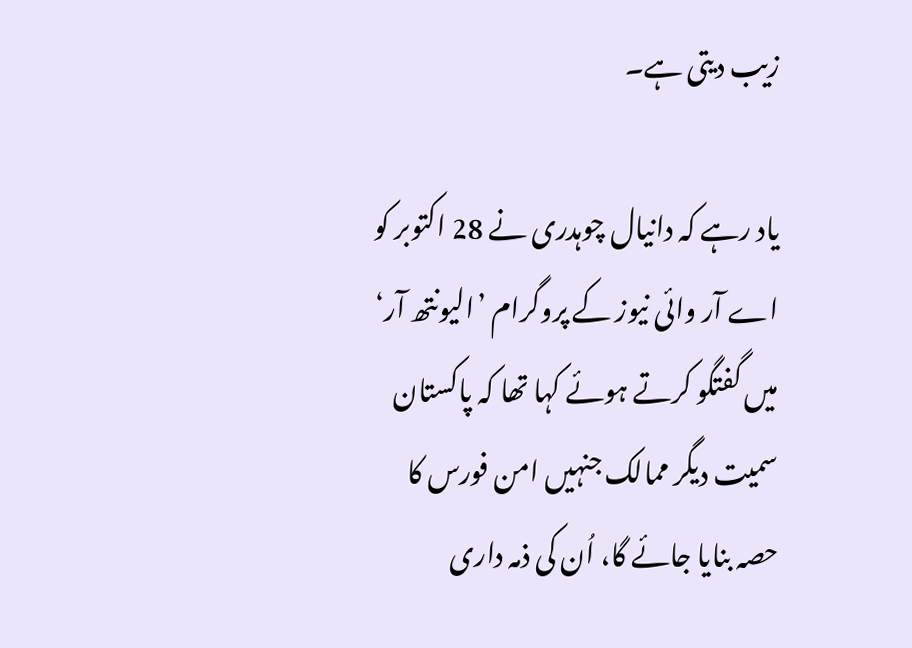زیب دیتی ہے۔

یاد رہے کہ دانیال چوہدری نے 28 اکتوبر کو اے آر وائی نیوز کے پروگرام ’الیونتھ آر‘ میں گفتگو کرتے ہوئے کہا تھا کہ پاکستان سمیت دیگر ممالک جنہیں امن فورس کا حصہ بنایا جائے گا، اُن کی ذمہ داری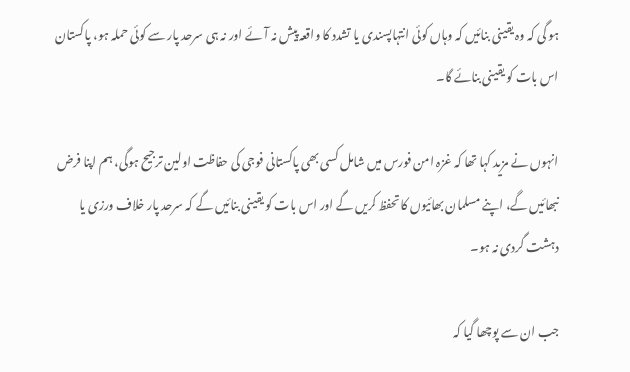ہو گی کہ وہ یقینی بنائیں کہ وہاں کوئی انتہاپسندی یا تشدد کا واقعہ پیش نہ آئے اور نہ ہی سرحد پار سے کوئی حملہ ہو، پاکستان اس بات کو یقینی بنائے گا۔

انہوں نے مزید کہا تھا کہ غزہ امن فورس میں شامل کسی بھی پاکستانی فوجی کی حفاظت اولین ترجیح ہوگی، ہم اپنا فرض نبھائیں گے، اپنے مسلمان بھائیوں کا تحفظ کریں گے اور اس بات کو یقینی بنائیں گے کہ سرحد پار خلاف ورزی یا دہشت گردی نہ ہو۔

جب ان سے پوچھا گیا کہ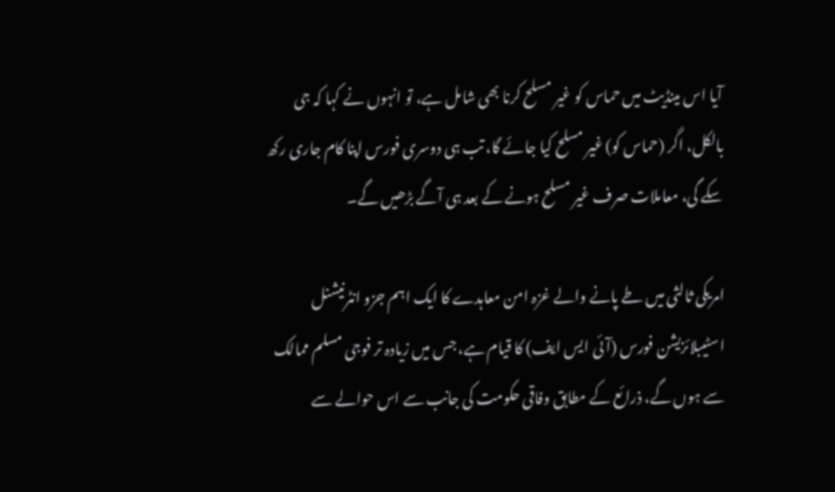آیا اس مینڈیٹ میں حماس کو غیر مسلح کرنا بھی شامل ہے، تو انہوں نے کہا کہ جی بالکل، اگر (حماس کو) غیر مسلح کیا جائے گا، تب ہی دوسری فورس اپنا کام جاری رکھ سکے گی، معاملات صرف غیر مسلح ہونے کے بعد ہی آگے بڑھیں گے۔

امریکی ثالثی میں طے پانے والے غزہ امن معاہدے کا ایک اہم جزو انٹرنیشنل اسٹیبلائزیشن فورس (آئی ایس ایف) کا قیام ہے، جس میں زیادہ تر فوجی مسلم ممالک سے ہوں گے، ذرائع کے مطابق وفاقی حکومت کی جانب سے اس حوالے سے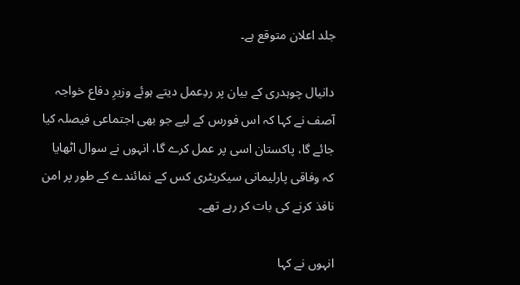جلد اعلان متوقع ہے۔

دانیال چوہدری کے بیان پر ردِعمل دیتے ہوئے وزیرِ دفاع خواجہ آصف نے کہا کہ اس فورس کے لیے جو بھی اجتماعی فیصلہ کیا جائے گا، پاکستان اسی پر عمل کرے گا، انہوں نے سوال اٹھایا کہ وفاقی پارلیمانی سیکریٹری کس کے نمائندے کے طور پر امن نافذ کرنے کی بات کر رہے تھے۔

انہوں نے کہا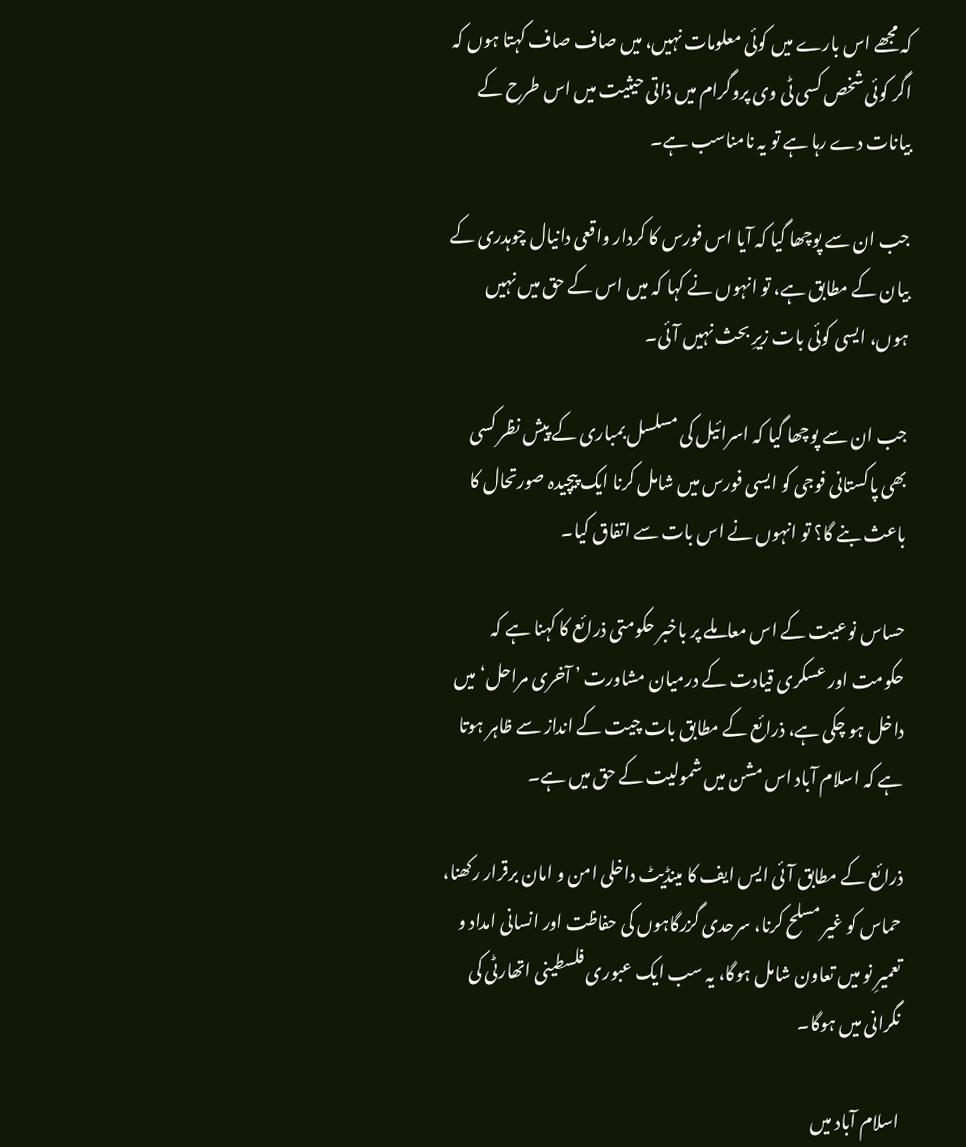کہ مجھے اس بارے میں کوئی معلومات نہیں، میں صاف صاف کہتا ہوں کہ اگر کوئی شخص کسی ٹی وی پروگرام میں ذاتی حیثیت میں اس طرح کے بیانات دے رہا ہے تو یہ نامناسب ہے۔

جب ان سے پوچھا گیا کہ آیا اس فورس کا کردار واقعی دانیال چوہدری کے بیان کے مطابق ہے، تو انہوں نے کہا کہ میں اس کے حق میں نہیں ہوں، ایسی کوئی بات زیرِ بحث نہیں آئی۔

جب ان سے پوچھا گیا کہ اسرائیل کی مسلسل بمباری کے پیش نظر کسی بھی پاکستانی فوجی کو ایسی فورس میں شامل کرنا ایک پیچیدہ صورتحال کا باعث بنے گا؟ تو انہوں نے اس بات سے اتفاق کیا۔

حساس نوعیت کے اس معاملے پر باخبر حکومتی ذرائع کا کہنا ہے کہ حکومت اور عسکری قیادت کے درمیان مشاورت ’ آخری مراحل‘ میں داخل ہو چکی ہے، ذرائع کے مطابق بات چیت کے انداز سے ظاہر ہوتا ہے کہ اسلام آباد اس مشن میں شمولیت کے حق میں ہے۔

ذرائع کے مطابق آئی ایس ایف کا مینڈیٹ داخلی امن و امان برقرار رکھنا، حماس کو غیر مسلح کرنا، سرحدی گزرگاہوں کی حفاظت اور انسانی امداد و تعمیرِ نو میں تعاون شامل ہوگا، یہ سب ایک عبوری فلسطینی اتھارٹی کی نگرانی میں ہوگا۔

اسلام آباد میں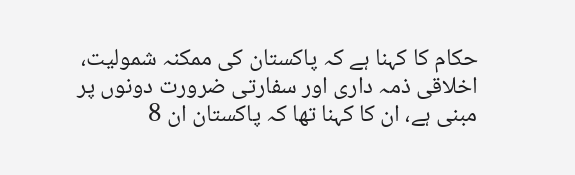حکام کا کہنا ہے کہ پاکستان کی ممکنہ شمولیت، اخلاقی ذمہ داری اور سفارتی ضرورت دونوں پر مبنی ہے، ان کا کہنا تھا کہ پاکستان ان 8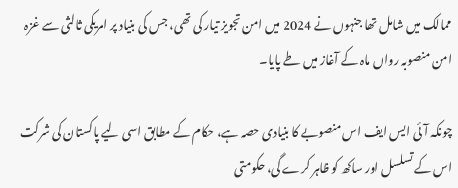ممالک میں شامل تھا جنہوں نے 2024 میں امن تجویز تیار کی تھی، جس کی بنیاد پر امریکی ثالثی سے غزہ امن منصوبہ رواں ماہ کے آغاز میں طے پایا۔

چونکہ آئی ایس ایف اس منصوبے کا بنیادی حصہ ہے، حکام کے مطابق اسی لیے پاکستان کی شرکت اس کے تسلسل اور ساکھ کو ظاہر کرے گی، حکومتی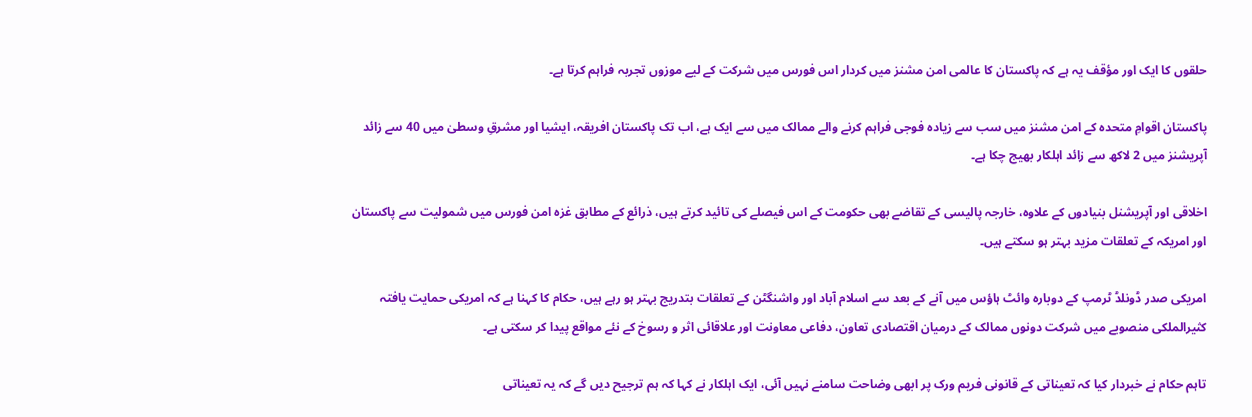حلقوں کا ایک اور مؤقف یہ ہے کہ پاکستان کا عالمی امن مشنز میں کردار اس فورس میں شرکت کے لیے موزوں تجربہ فراہم کرتا ہے۔

پاکستان اقوامِ متحدہ کے امن مشنز میں سب سے زیادہ فوجی فراہم کرنے والے ممالک میں سے ایک ہے، اب تک پاکستان افریقہ، ایشیا اور مشرقِ وسطیٰ میں 40 سے زائد آپریشنز میں 2 لاکھ سے زائد اہلکار بھیج چکا ہے۔

اخلاقی اور آپریشنل بنیادوں کے علاوہ، خارجہ پالیسی کے تقاضے بھی حکومت کے اس فیصلے کی تائید کرتے ہیں، ذرائع کے مطابق غزہ امن فورس میں شمولیت سے پاکستان اور امریکہ کے تعلقات مزید بہتر ہو سکتے ہیں۔

امریکی صدر ڈونلڈ ٹرمپ کے دوبارہ وائٹ ہاؤس میں آنے کے بعد سے اسلام آباد اور واشنگٹن کے تعلقات بتدریج بہتر ہو رہے ہیں، حکام کا کہنا ہے کہ امریکی حمایت یافتہ کثیرالملکی منصوبے میں شرکت دونوں ممالک کے درمیان اقتصادی تعاون، دفاعی معاونت اور علاقائی اثر و رسوخ کے نئے مواقع پیدا کر سکتی ہے۔

تاہم حکام نے خبردار کیا کہ تعیناتی کے قانونی فریم ورک پر ابھی وضاحت سامنے نہیں آئی، ایک اہلکار نے کہا کہ ہم ترجیح دیں گے کہ یہ تعیناتی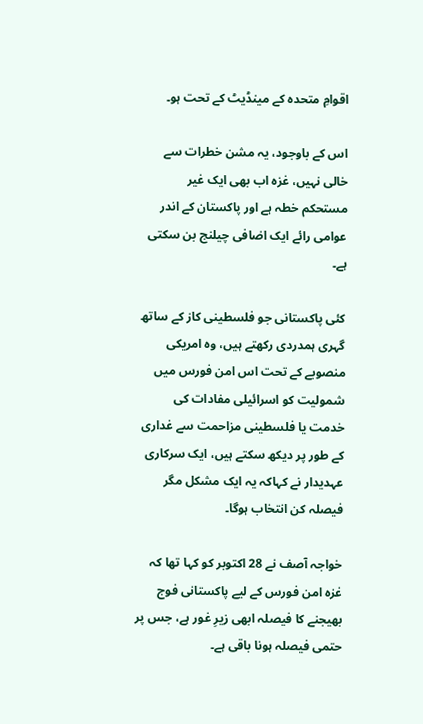اقوامِ متحدہ کے مینڈیٹ کے تحت ہو۔

اس کے باوجود، یہ مشن خطرات سے خالی نہیں، غزہ اب بھی ایک غیر مستحکم خطہ ہے اور پاکستان کے اندر عوامی رائے ایک اضافی چیلنج بن سکتی ہے۔

کئی پاکستانی جو فلسطینی کاز کے ساتھ گہری ہمدردی رکھتے ہیں، وہ امریکی منصوبے کے تحت اس امن فورس میں شمولیت کو اسرائیلی مفادات کی خدمت یا فلسطینی مزاحمت سے غداری کے طور پر دیکھ سکتے ہیں، ایک سرکاری عہدیدار نے کہاکہ یہ ایک مشکل مگر فیصلہ کن انتخاب ہوگا۔

خواجہ آصف نے 28 اکتوبر کو کہا تھا کہ غزہ امن فورس کے لیے پاکستانی فوج بھیجنے کا فیصلہ ابھی زیرِ غور ہے، جس پر حتمی فیصلہ ہونا باقی ہے۔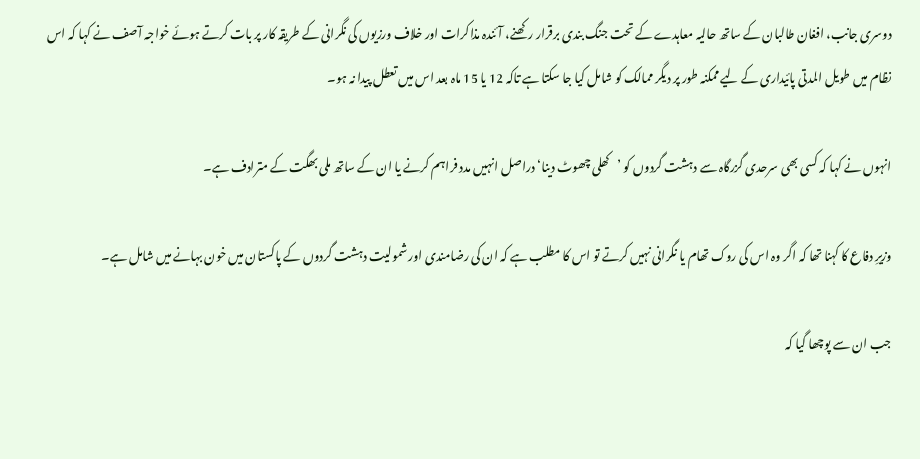دوسری جانب، افغان طالبان کے ساتھ حالیہ معاہدے کے تحت جنگ بندی برقرار رکھنے، آئندہ مذاکرات اور خلاف ورزیوں کی نگرانی کے طریقہ کار پر بات کرتے ہوئے خواجہ آصف نے کہا کہ اس نظام میں طویل المدتی پائیداری کے لیے ممکنہ طور پر دیگر ممالک کو شامل کیا جا سکتا ہے تاکہ 12 یا 15 ماہ بعد اس میں تعطل پیدا نہ ہو۔

انہوں نے کہا کہ کسی بھی سرحدی گزرگاہ سے دہشت گردوں کو ’کھلی چھوٹ دینا‘ دراصل انہیں مدد فراہم کرنے یا ان کے ساتھ ملی بھگت کے مترادف ہے۔

وزیرِ دفاع کا کہنا تھا کہ اگر وہ اس کی روک تھام یا نگرانی نہیں کرتے تو اس کا مطلب ہے کہ ان کی رضامندی اور شمولیت دہشت گردوں کے پاکستان میں خون بہانے میں شامل ہے۔

جب ان سے پوچھا گیا کہ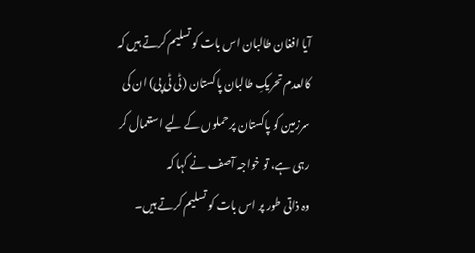آیا افغان طالبان اس بات کو تسلیم کرتے ہیں کہ کالعدم تحریکِ طالبان پاکستان (ٹی ٹی پی) ان کی سرزمین کو پاکستان پر حملوں کے لیے استعمال کر رہی ہے، تو خواجہ آصف نے کہا کہ
وہ ذاتی طور پر اس بات کو تسلیم کرتے ہیں۔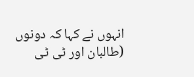انہوں نے کہا کہ دونوں (طالبان اور ٹی ٹی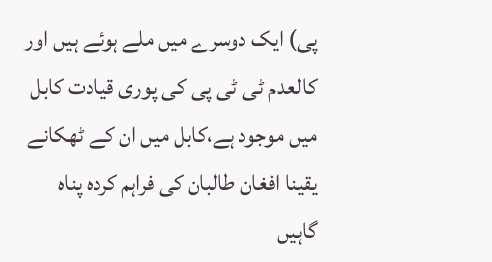پی) ایک دوسرے میں ملے ہوئے ہیں اور کالعدم ٹی ٹی پی کی پوری قیادت کابل میں موجود ہے،کابل میں ان کے ٹھکانے یقینا افغان طالبان کی فراہم کردہ پناہ گاہیں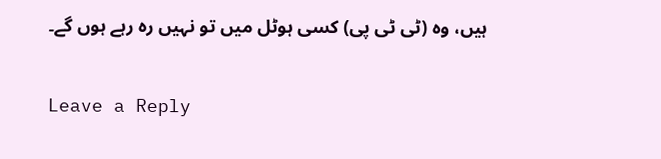ہیں، وہ (ٹی ٹی پی) کسی ہوٹل میں تو نہیں رہ رہے ہوں گے۔

Leave a Reply